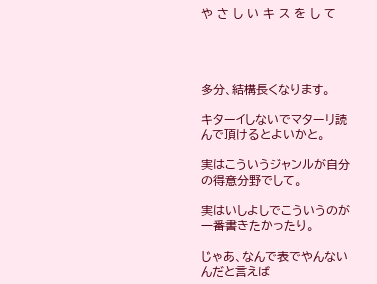や さ し い キ ス を し て




多分、結構長くなります。

キターイしないでマターリ読んで頂けるとよいかと。

実はこういうジャンルが自分の得意分野でして。

実はいしよしでこういうのが一番書きたかったり。

じゃあ、なんで表でやんないんだと言えば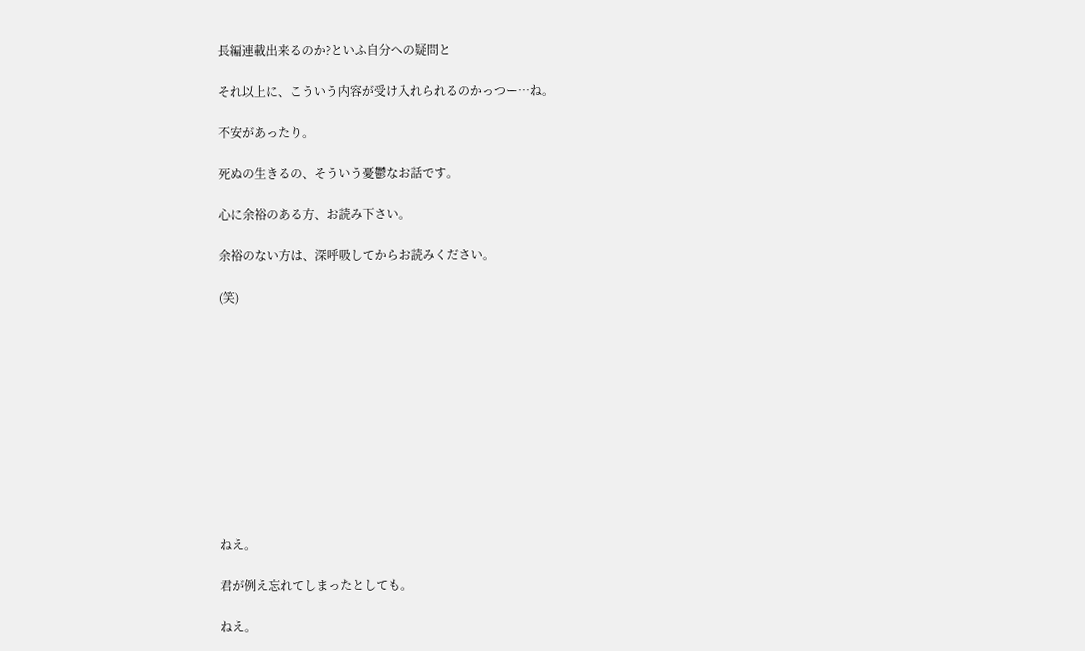長編連載出来るのか?といふ自分への疑問と

それ以上に、こういう内容が受け入れられるのかっつー…ね。

不安があったり。

死ぬの生きるの、そういう憂鬱なお話です。

心に余裕のある方、お読み下さい。

余裕のない方は、深呼吸してからお読みください。

(笑)











ねえ。

君が例え忘れてしまったとしても。

ねえ。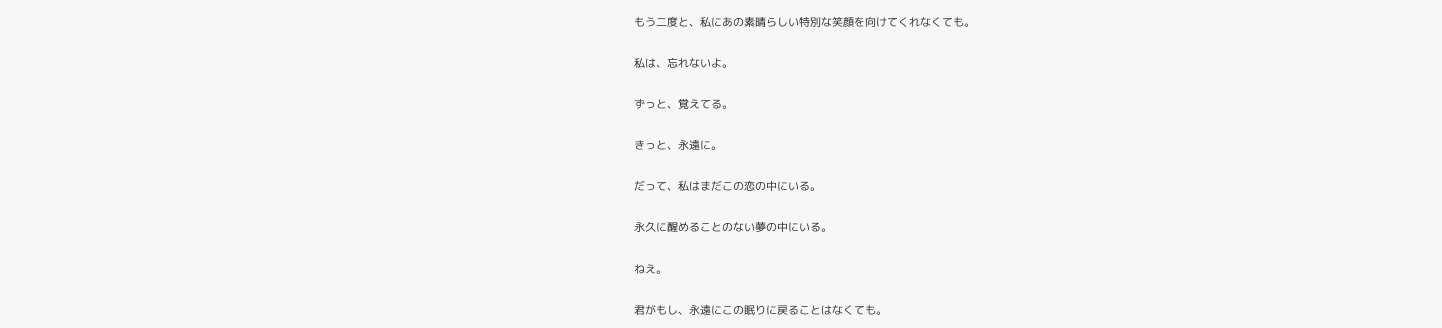もう二度と、私にあの素晴らしい特別な笑顔を向けてくれなくても。

私は、忘れないよ。

ずっと、覚えてる。

きっと、永遠に。

だって、私はまだこの恋の中にいる。

永久に醒めることのない夢の中にいる。

ねえ。

君がもし、永遠にこの眠りに戻ることはなくても。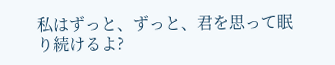私はずっと、ずっと、君を思って眠り続けるよ?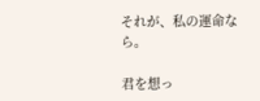それが、私の運命なら。

君を想っ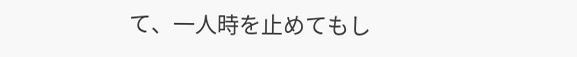て、一人時を止めてもし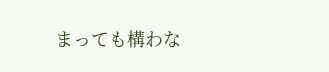まっても構わな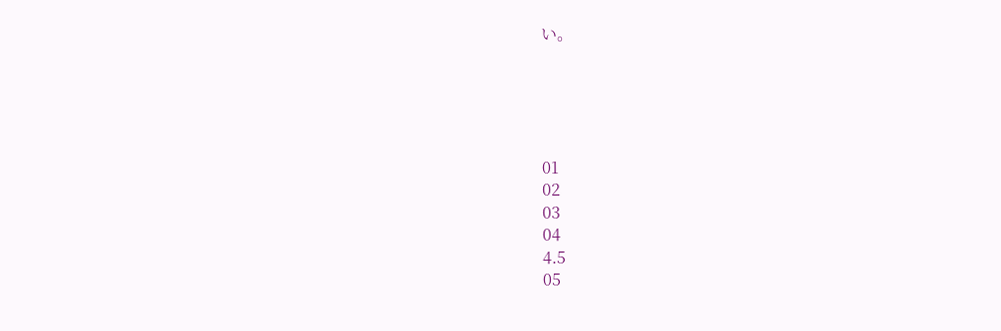い。





01
02
03
04
4.5
05